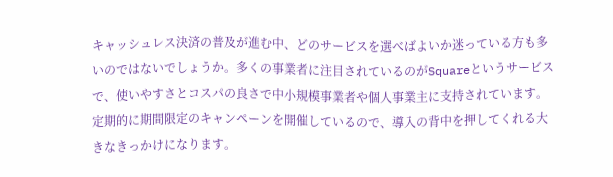キャッシュレス決済の普及が進む中、どのサービスを選べばよいか迷っている方も多いのではないでしょうか。多くの事業者に注目されているのがSquareというサービスで、使いやすさとコスパの良さで中小規模事業者や個人事業主に支持されています。
定期的に期間限定のキャンペーンを開催しているので、導入の背中を押してくれる大きなきっかけになります。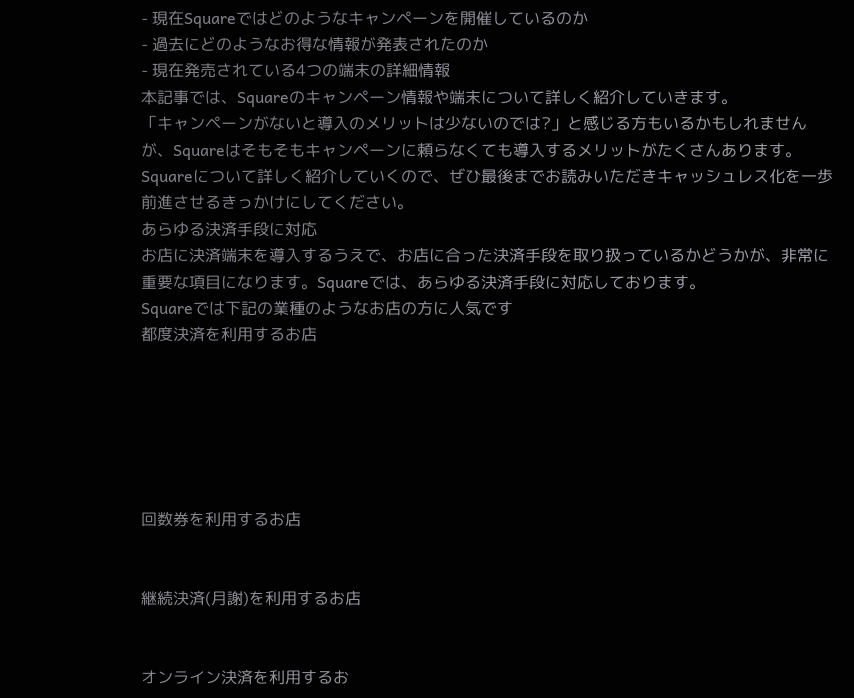- 現在Squareではどのようなキャンペーンを開催しているのか
- 過去にどのようなお得な情報が発表されたのか
- 現在発売されている4つの端末の詳細情報
本記事では、Squareのキャンペーン情報や端末について詳しく紹介していきます。
「キャンペーンがないと導入のメリットは少ないのでは?」と感じる方もいるかもしれませんが、Squareはそもそもキャンペーンに頼らなくても導入するメリットがたくさんあります。
Squareについて詳しく紹介していくので、ぜひ最後までお読みいただきキャッシュレス化を一歩前進させるきっかけにしてください。
あらゆる決済手段に対応
お店に決済端末を導入するうえで、お店に合った決済手段を取り扱っているかどうかが、非常に重要な項目になります。Squareでは、あらゆる決済手段に対応しております。
Squareでは下記の業種のようなお店の方に人気です
都度決済を利用するお店






回数券を利用するお店


継続決済(月謝)を利用するお店


オンライン決済を利用するお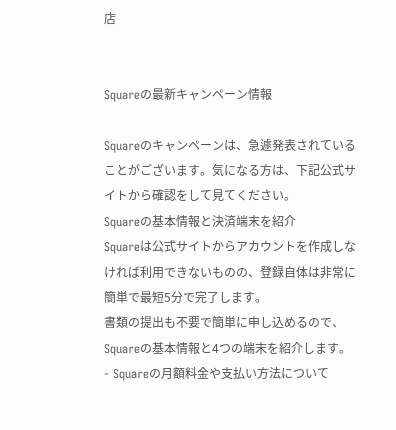店


Squareの最新キャンペーン情報

Squareのキャンペーンは、急遽発表されていることがございます。気になる方は、下記公式サイトから確認をして見てください。
Squareの基本情報と決済端末を紹介
Squareは公式サイトからアカウントを作成しなければ利用できないものの、登録自体は非常に簡単で最短5分で完了します。
書類の提出も不要で簡単に申し込めるので、Squareの基本情報と4つの端末を紹介します。
- Squareの月額料金や支払い方法について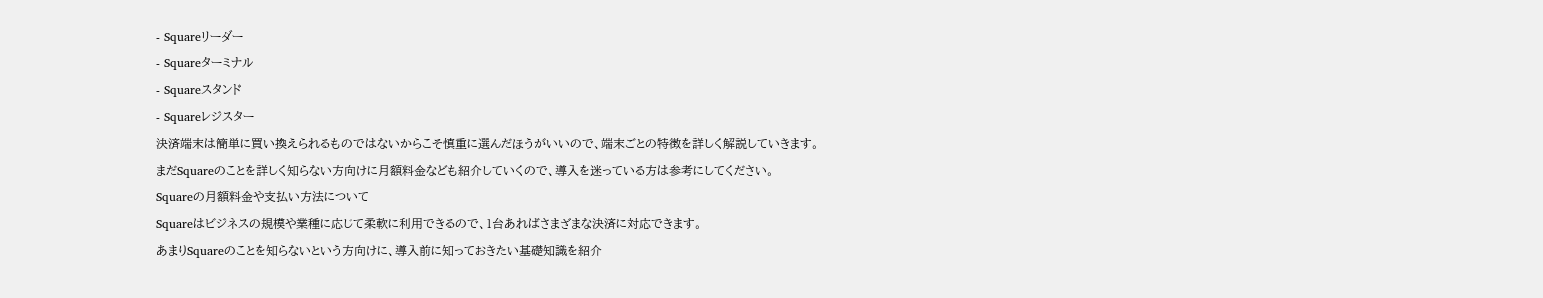- Squareリーダー
- Squareターミナル
- Squareスタンド
- Squareレジスター
決済端末は簡単に買い換えられるものではないからこそ慎重に選んだほうがいいので、端末ごとの特徴を詳しく解説していきます。
まだSquareのことを詳しく知らない方向けに月額料金なども紹介していくので、導入を迷っている方は参考にしてください。
Squareの月額料金や支払い方法について
Squareはビジネスの規模や業種に応じて柔軟に利用できるので、1台あればさまざまな決済に対応できます。
あまりSquareのことを知らないという方向けに、導入前に知っておきたい基礎知識を紹介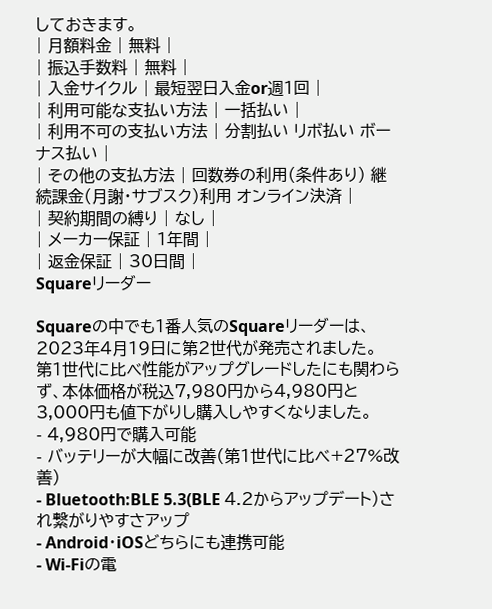しておきます。
| 月額料金 | 無料 |
| 振込手数料 | 無料 |
| 入金サイクル | 最短翌日入金or週1回 |
| 利用可能な支払い方法 | 一括払い |
| 利用不可の支払い方法 | 分割払い リボ払い ボーナス払い |
| その他の支払方法 | 回数券の利用(条件あり) 継続課金(月謝・サブスク)利用 オンライン決済 |
| 契約期間の縛り | なし |
| メーカー保証 | 1年間 |
| 返金保証 | 30日間 |
Squareリーダー

Squareの中でも1番人気のSquareリーダーは、2023年4月19日に第2世代が発売されました。
第1世代に比べ性能がアップグレードしたにも関わらず、本体価格が税込7,980円から4,980円と3,000円も値下がりし購入しやすくなりました。
- 4,980円で購入可能
- バッテリーが大幅に改善(第1世代に比べ+27%改善)
- Bluetooth:BLE 5.3(BLE 4.2からアップデート)され繋がりやすさアップ
- Android・iOSどちらにも連携可能
- Wi-Fiの電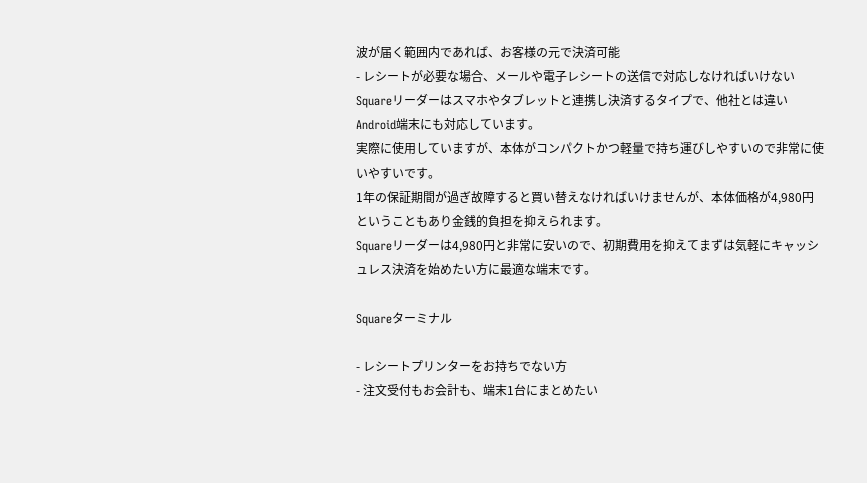波が届く範囲内であれば、お客様の元で決済可能
- レシートが必要な場合、メールや電子レシートの送信で対応しなければいけない
Squareリーダーはスマホやタブレットと連携し決済するタイプで、他社とは違いAndroid端末にも対応しています。
実際に使用していますが、本体がコンパクトかつ軽量で持ち運びしやすいので非常に使いやすいです。
1年の保証期間が過ぎ故障すると買い替えなければいけませんが、本体価格が4,980円ということもあり金銭的負担を抑えられます。
Squareリーダーは4,980円と非常に安いので、初期費用を抑えてまずは気軽にキャッシュレス決済を始めたい方に最適な端末です。

Squareターミナル

- レシートプリンターをお持ちでない方
- 注文受付もお会計も、端末1台にまとめたい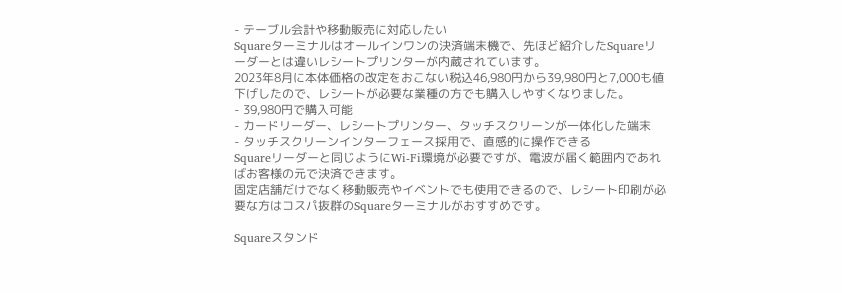- テーブル会計や移動販売に対応したい
Squareターミナルはオールインワンの決済端末機で、先ほど紹介したSquareリーダーとは違いレシートプリンターが内蔵されています。
2023年8月に本体価格の改定をおこない税込46,980円から39,980円と7,000も値下げしたので、レシートが必要な業種の方でも購入しやすくなりました。
- 39,980円で購入可能
- カードリーダー、レシートプリンター、タッチスクリーンが一体化した端末
- タッチスクリーンインターフェース採用で、直感的に操作できる
Squareリーダーと同じようにWi-Fi環境が必要ですが、電波が届く範囲内であればお客様の元で決済できます。
固定店舗だけでなく移動販売やイベントでも使用できるので、レシート印刷が必要な方はコスパ抜群のSquareターミナルがおすすめです。

Squareスタンド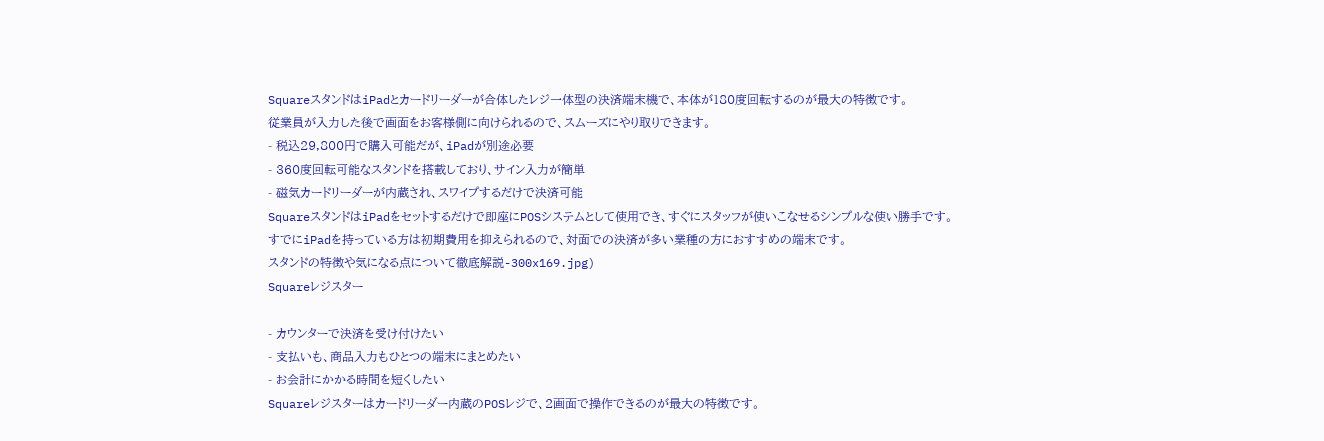SquareスタンドはiPadとカードリーダーが合体したレジ一体型の決済端末機で、本体が180度回転するのが最大の特徴です。
従業員が入力した後で画面をお客様側に向けられるので、スムーズにやり取りできます。
- 税込29,800円で購入可能だが、iPadが別途必要
- 360度回転可能なスタンドを搭載しており、サイン入力が簡単
- 磁気カードリーダーが内蔵され、スワイプするだけで決済可能
SquareスタンドはiPadをセットするだけで即座にPOSシステムとして使用でき、すぐにスタッフが使いこなせるシンプルな使い勝手です。
すでにiPadを持っている方は初期費用を抑えられるので、対面での決済が多い業種の方におすすめの端末です。
スタンドの特徴や気になる点について徹底解説-300x169.jpg)
Squareレジスター

- カウンターで決済を受け付けたい
- 支払いも、商品入力もひとつの端末にまとめたい
- お会計にかかる時間を短くしたい
Squareレジスターはカードリーダー内蔵のPOSレジで、2画面で操作できるのが最大の特徴です。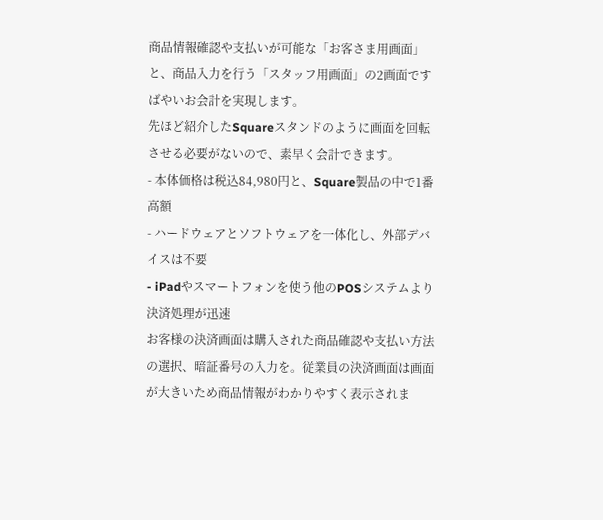商品情報確認や支払いが可能な「お客さま用画面」と、商品入力を行う「スタッフ用画面」の2画面ですばやいお会計を実現します。
先ほど紹介したSquareスタンドのように画面を回転させる必要がないので、素早く会計できます。
- 本体価格は税込84,980円と、Square製品の中で1番高額
- ハードウェアとソフトウェアを一体化し、外部デバイスは不要
- iPadやスマートフォンを使う他のPOSシステムより決済処理が迅速
お客様の決済画面は購入された商品確認や支払い方法の選択、暗証番号の入力を。従業員の決済画面は画面が大きいため商品情報がわかりやすく表示されま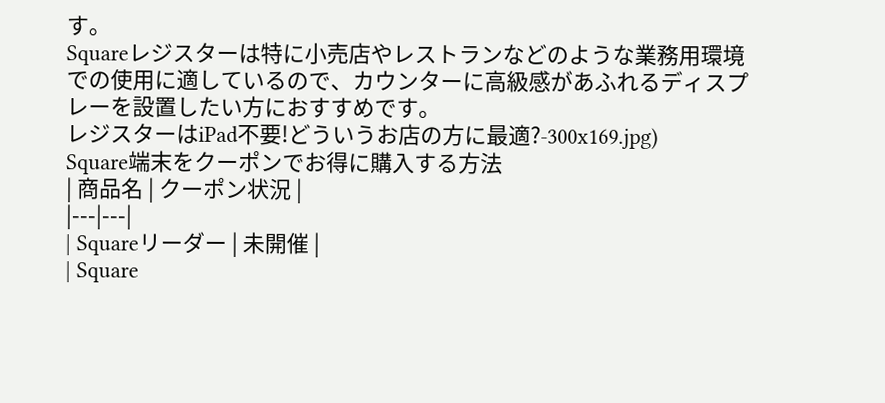す。
Squareレジスターは特に小売店やレストランなどのような業務用環境での使用に適しているので、カウンターに高級感があふれるディスプレーを設置したい方におすすめです。
レジスターはiPad不要!どういうお店の方に最適?-300x169.jpg)
Square端末をクーポンでお得に購入する方法
| 商品名 | クーポン状況 |
|---|---|
| Squareリーダー | 未開催 |
| Square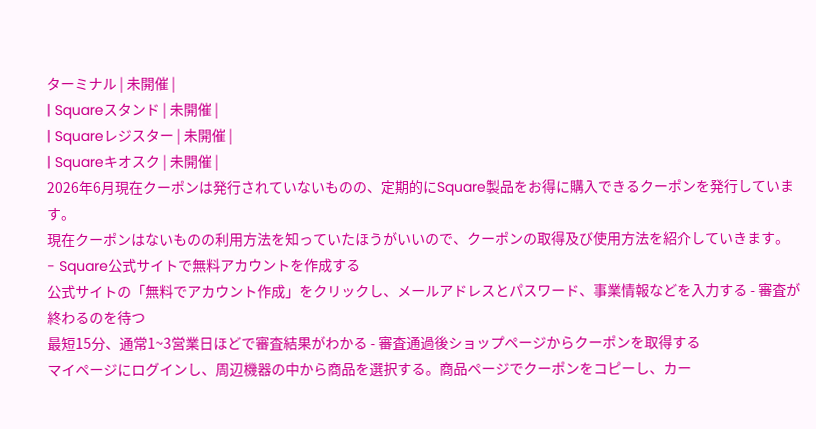ターミナル | 未開催 |
| Squareスタンド | 未開催 |
| Squareレジスター | 未開催 |
| Squareキオスク | 未開催 |
2026年6月現在クーポンは発行されていないものの、定期的にSquare製品をお得に購入できるクーポンを発行しています。
現在クーポンはないものの利用方法を知っていたほうがいいので、クーポンの取得及び使用方法を紹介していきます。
- Square公式サイトで無料アカウントを作成する
公式サイトの「無料でアカウント作成」をクリックし、メールアドレスとパスワード、事業情報などを入力する - 審査が終わるのを待つ
最短15分、通常1~3営業日ほどで審査結果がわかる - 審査通過後ショップページからクーポンを取得する
マイページにログインし、周辺機器の中から商品を選択する。商品ページでクーポンをコピーし、カー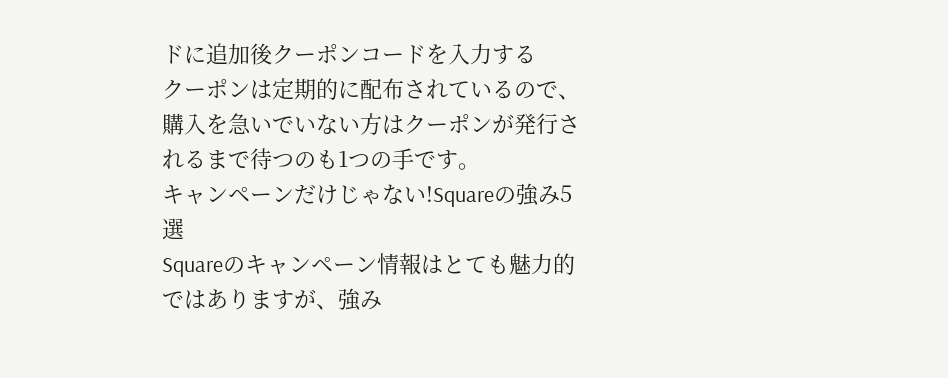ドに追加後クーポンコードを入力する
クーポンは定期的に配布されているので、購入を急いでいない方はクーポンが発行されるまで待つのも1つの手です。
キャンペーンだけじゃない!Squareの強み5選
Squareのキャンペーン情報はとても魅力的ではありますが、強み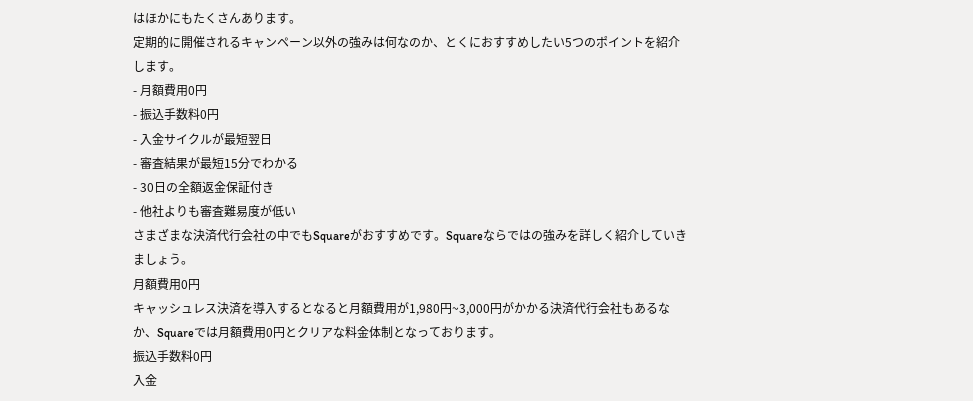はほかにもたくさんあります。
定期的に開催されるキャンペーン以外の強みは何なのか、とくにおすすめしたい5つのポイントを紹介します。
- 月額費用0円
- 振込手数料0円
- 入金サイクルが最短翌日
- 審査結果が最短15分でわかる
- 30日の全額返金保証付き
- 他社よりも審査難易度が低い
さまざまな決済代行会社の中でもSquareがおすすめです。Squareならではの強みを詳しく紹介していきましょう。
月額費用0円
キャッシュレス決済を導入するとなると月額費用が1,980円~3,000円がかかる決済代行会社もあるなか、Squareでは月額費用0円とクリアな料金体制となっております。
振込手数料0円
入金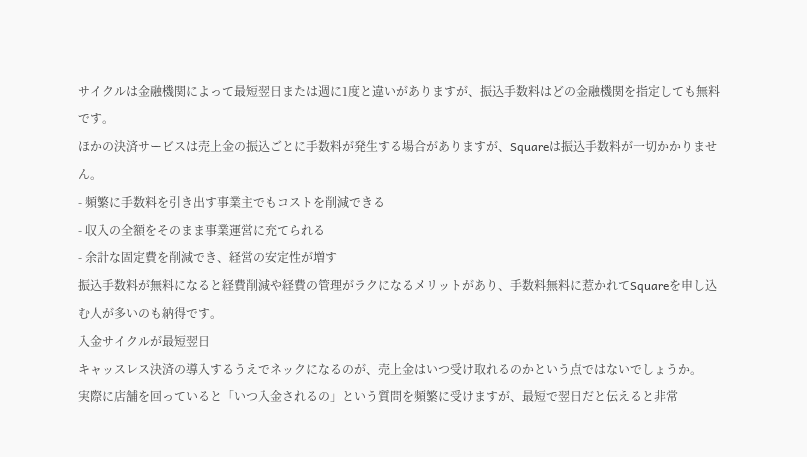サイクルは金融機関によって最短翌日または週に1度と違いがありますが、振込手数料はどの金融機関を指定しても無料です。
ほかの決済サービスは売上金の振込ごとに手数料が発生する場合がありますが、Squareは振込手数料が一切かかりません。
- 頻繁に手数料を引き出す事業主でもコストを削減できる
- 収入の全額をそのまま事業運営に充てられる
- 余計な固定費を削減でき、経営の安定性が増す
振込手数料が無料になると経費削減や経費の管理がラクになるメリットがあり、手数料無料に惹かれてSquareを申し込む人が多いのも納得です。
入金サイクルが最短翌日
キャッスレス決済の導入するうえでネックになるのが、売上金はいつ受け取れるのかという点ではないでしょうか。
実際に店舗を回っていると「いつ入金されるの」という質問を頻繁に受けますが、最短で翌日だと伝えると非常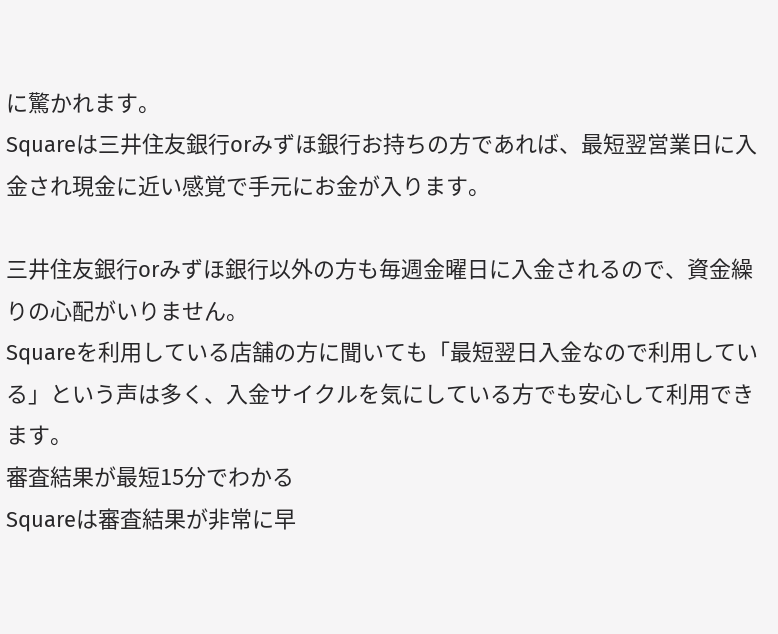に驚かれます。
Squareは三井住友銀行orみずほ銀行お持ちの方であれば、最短翌営業日に入金され現金に近い感覚で手元にお金が入ります。

三井住友銀行orみずほ銀行以外の方も毎週金曜日に入金されるので、資金繰りの心配がいりません。
Squareを利用している店舗の方に聞いても「最短翌日入金なので利用している」という声は多く、入金サイクルを気にしている方でも安心して利用できます。
審査結果が最短15分でわかる
Squareは審査結果が非常に早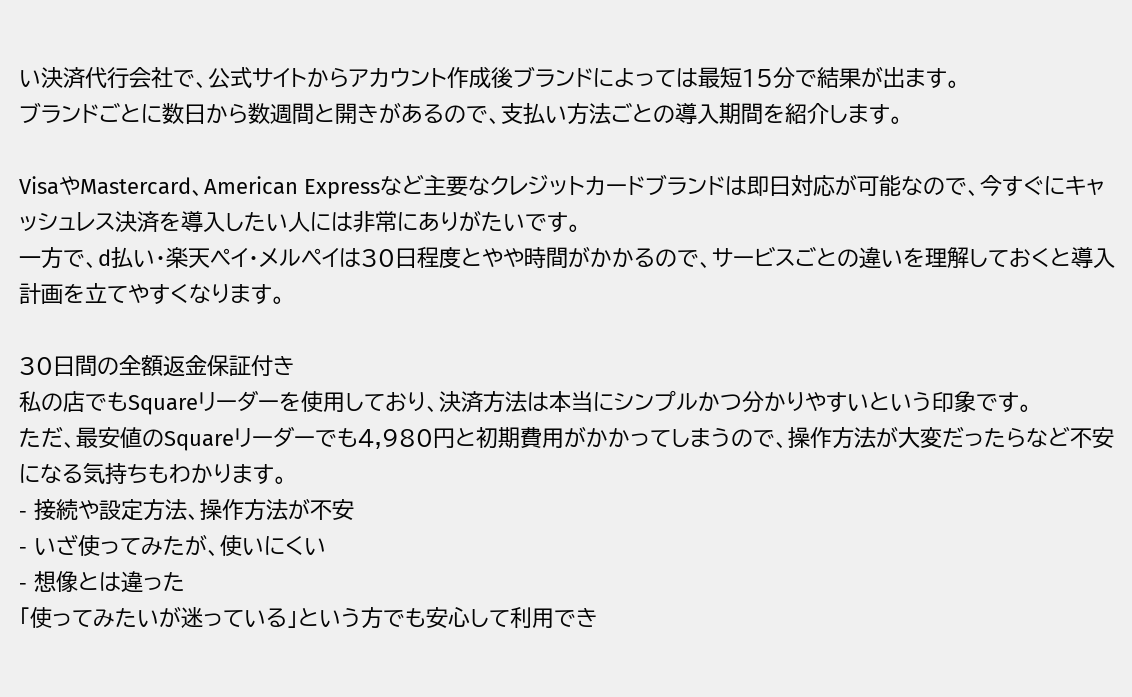い決済代行会社で、公式サイトからアカウント作成後ブランドによっては最短15分で結果が出ます。
ブランドごとに数日から数週間と開きがあるので、支払い方法ごとの導入期間を紹介します。

VisaやMastercard、American Expressなど主要なクレジットカードブランドは即日対応が可能なので、今すぐにキャッシュレス決済を導入したい人には非常にありがたいです。
一方で、d払い・楽天ペイ・メルペイは30日程度とやや時間がかかるので、サービスごとの違いを理解しておくと導入計画を立てやすくなります。

30日間の全額返金保証付き
私の店でもSquareリーダーを使用しており、決済方法は本当にシンプルかつ分かりやすいという印象です。
ただ、最安値のSquareリーダーでも4,980円と初期費用がかかってしまうので、操作方法が大変だったらなど不安になる気持ちもわかります。
- 接続や設定方法、操作方法が不安
- いざ使ってみたが、使いにくい
- 想像とは違った
「使ってみたいが迷っている」という方でも安心して利用でき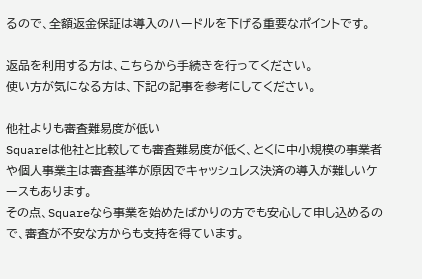るので、全額返金保証は導入のハードルを下げる重要なポイントです。

返品を利用する方は、こちらから手続きを行ってください。
使い方が気になる方は、下記の記事を参考にしてください。

他社よりも審査難易度が低い
Squareは他社と比較しても審査難易度が低く、とくに中小規模の事業者や個人事業主は審査基準が原因でキャッシュレス決済の導入が難しいケースもあります。
その点、Squareなら事業を始めたばかりの方でも安心して申し込めるので、審査が不安な方からも支持を得ています。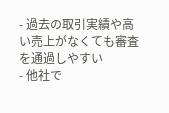- 過去の取引実績や高い売上がなくても審査を通過しやすい
- 他社で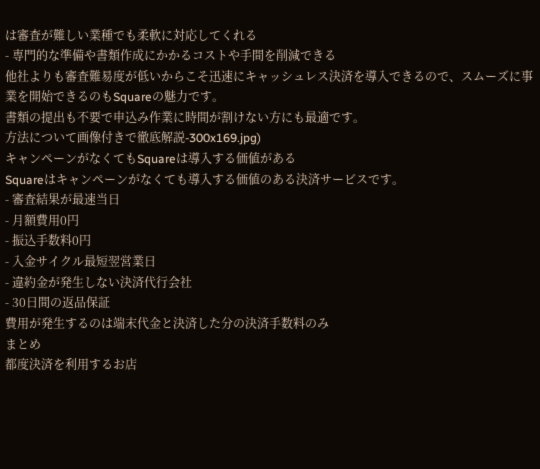は審査が難しい業種でも柔軟に対応してくれる
- 専門的な準備や書類作成にかかるコストや手間を削減できる
他社よりも審査難易度が低いからこそ迅速にキャッシュレス決済を導入できるので、スムーズに事業を開始できるのもSquareの魅力です。
書類の提出も不要で申込み作業に時間が割けない方にも最適です。
方法について画像付きで徹底解説-300x169.jpg)
キャンペーンがなくてもSquareは導入する価値がある
Squareはキャンペーンがなくても導入する価値のある決済サービスです。
- 審査結果が最速当日
- 月額費用0円
- 振込手数料0円
- 入金サイクル最短翌営業日
- 違約金が発生しない決済代行会社
- 30日間の返品保証
費用が発生するのは端末代金と決済した分の決済手数料のみ
まとめ
都度決済を利用するお店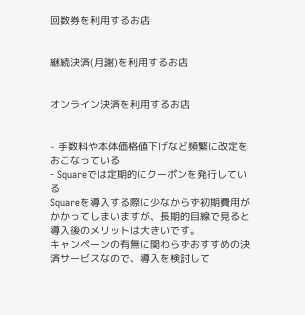回数券を利用するお店


継続決済(月謝)を利用するお店


オンライン決済を利用するお店


- 手数料や本体価格値下げなど頻繁に改定をおこなっている
- Squareでは定期的にクーポンを発行している
Squareを導入する際に少なからず初期費用がかかってしまいますが、長期的目線で見ると導入後のメリットは大きいです。
キャンペーンの有無に関わらずおすすめの決済サービスなので、導入を検討して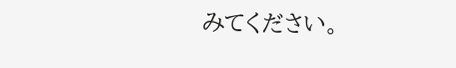みてください。